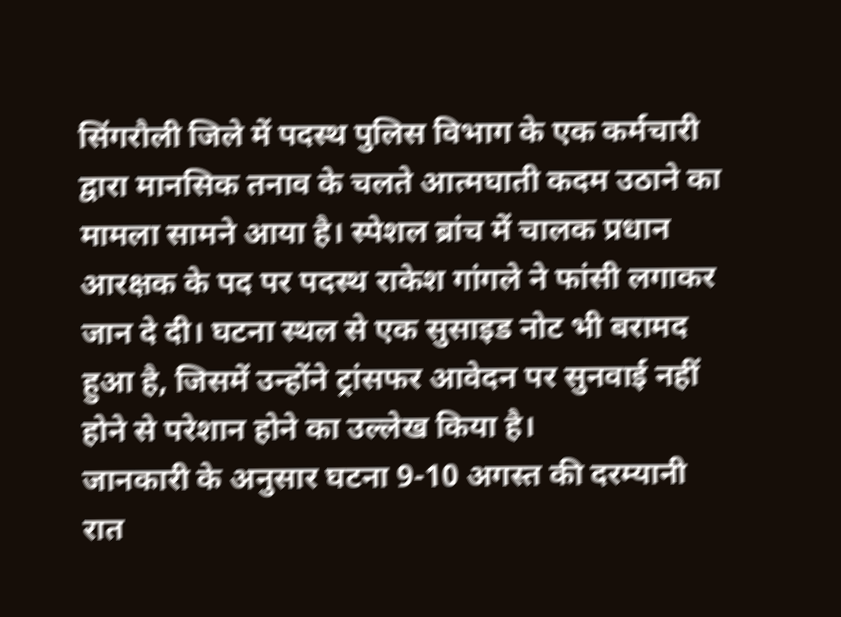सिंगरौली जिले में पदस्थ पुलिस विभाग के एक कर्मचारी द्वारा मानसिक तनाव के चलते आत्मघाती कदम उठाने का मामला सामने आया है। स्पेशल ब्रांच में चालक प्रधान आरक्षक के पद पर पदस्थ राकेश गांगले ने फांसी लगाकर जान दे दी। घटना स्थल से एक सुसाइड नोट भी बरामद हुआ है, जिसमें उन्होंने ट्रांसफर आवेदन पर सुनवाई नहीं होने से परेशान होने का उल्लेख किया है।
जानकारी के अनुसार घटना 9-10 अगस्त की दरम्यानी रात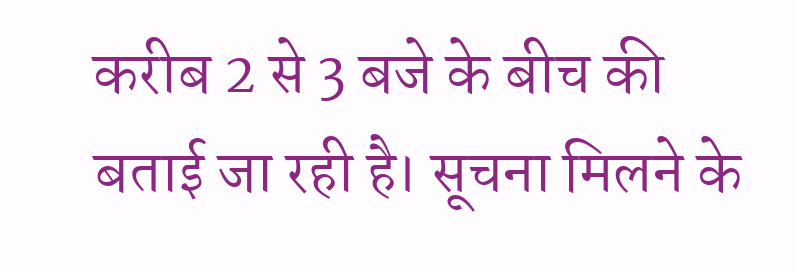करीब 2 से 3 बजे के बीच की बताई जा रही है। सूचना मिलने के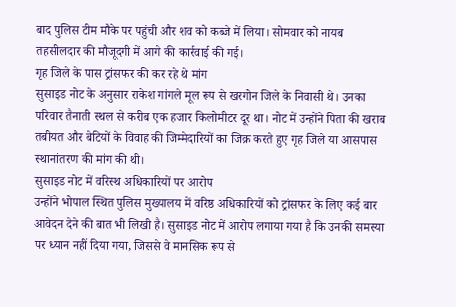बाद पुलिस टीम मौके पर पहुंची और शव को कब्जे में लिया। सोमवार को नायब तहसीलदार की मौजूदगी में आगे की कार्रवाई की गई।
गृह जिले के पास ट्रांसफर की कर रहे थे मांग
सुसाइड नोट के अनुसार राकेश गांगले मूल रूप से खरगोन जिले के निवासी थे। उनका परिवार तैनाती स्थल से करीब एक हजार किलोमीटर दूर था। नोट में उन्होंने पिता की खराब तबीयत और बेटियों के विवाह की जिम्मेदारियों का जिक्र करते हुए गृह जिले या आसपास स्थानांतरण की मांग की थी।
सुसाइड नोट में वरिस्थ अधिकारियों पर आरोप
उन्होंने भोपाल स्थित पुलिस मुख्यालय में वरिष्ठ अधिकारियों को ट्रांसफर के लिए कई बार आवेदन देने की बात भी लिखी है। सुसाइड नोट में आरोप लगाया गया है कि उनकी समस्या पर ध्यान नहीं दिया गया, जिससे वे मानसिक रूप से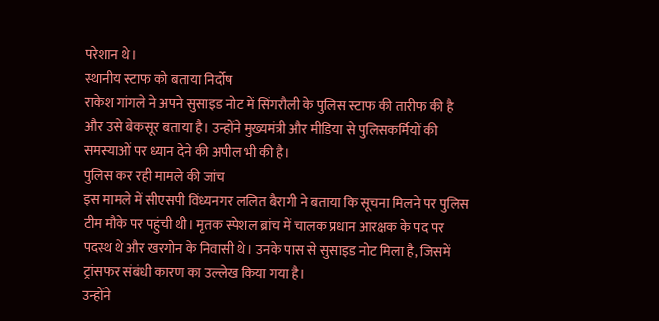परेशान थे।
स्थानीय स्टाफ को बताया निर्दोष
राकेश गांगले ने अपने सुसाइड नोट में सिंगरौली के पुलिस स्टाफ की तारीफ की है और उसे बेकसूर बताया है। उन्होंने मुख्यमंत्री और मीडिया से पुलिसकर्मियों की समस्याओं पर ध्यान देने की अपील भी की है।
पुलिस कर रही मामले की जांच
इस मामले में सीएसपी विंध्यनगर ललित बैरागी ने बताया कि सूचना मिलने पर पुलिस टीम मौके पर पहुंची थी। मृतक स्पेशल ब्रांच में चालक प्रधान आरक्षक के पद पर पदस्थ थे और खरगोन के निवासी थे। उनके पास से सुसाइड नोट मिला है, जिसमें ट्रांसफर संबंधी कारण का उल्लेख किया गया है।
उन्होंने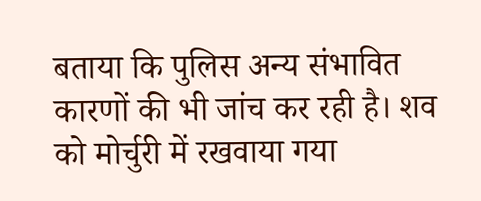बताया कि पुलिस अन्य संभावित कारणों की भी जांच कर रही है। शव को मोर्चुरी में रखवाया गया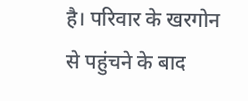है। परिवार के खरगोन से पहुंचने के बाद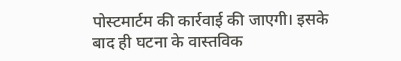पोस्टमार्टम की कार्रवाई की जाएगी। इसके बाद ही घटना के वास्तविक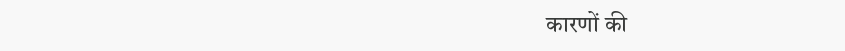कारणों की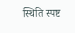स्थिति स्पष्ट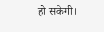हो सकेगी।